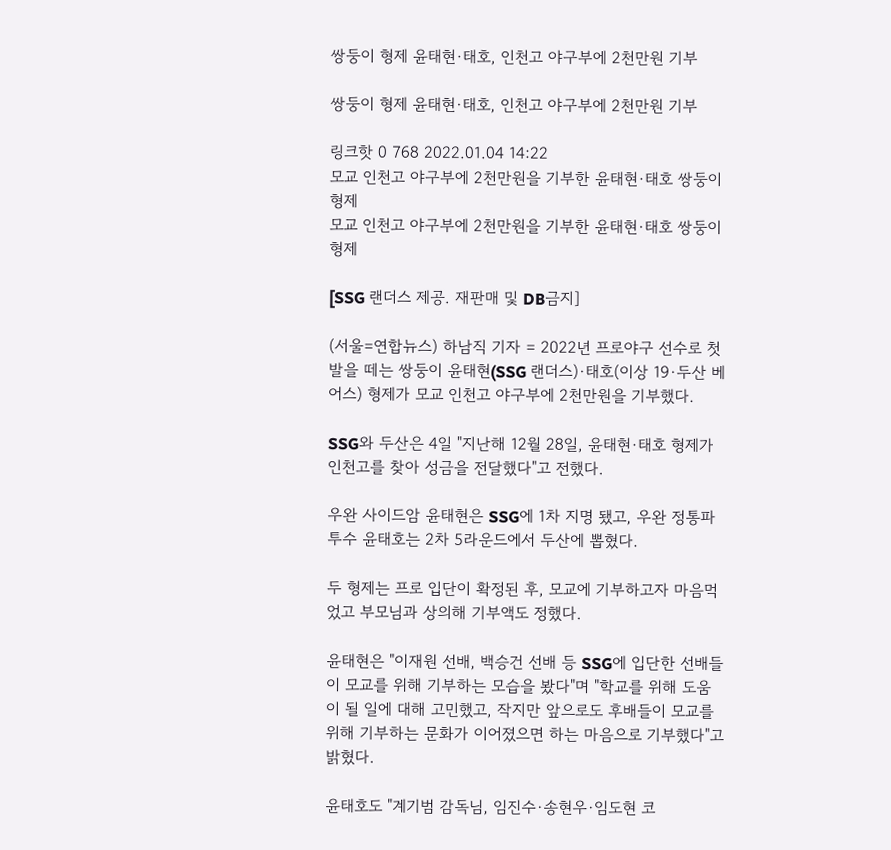쌍둥이 형제 윤태현·태호, 인천고 야구부에 2천만원 기부

쌍둥이 형제 윤태현·태호, 인천고 야구부에 2천만원 기부

링크핫 0 768 2022.01.04 14:22
모교 인천고 야구부에 2천만원을 기부한 윤태현·태호 쌍둥이 형제
모교 인천고 야구부에 2천만원을 기부한 윤태현·태호 쌍둥이 형제

[SSG 랜더스 제공. 재판매 및 DB금지]

(서울=연합뉴스) 하남직 기자 = 2022년 프로야구 선수로 첫발을 떼는 쌍둥이 윤태현(SSG 랜더스)·태호(이상 19·두산 베어스) 형제가 모교 인천고 야구부에 2천만원을 기부했다.

SSG와 두산은 4일 "지난해 12월 28일, 윤태현·태호 형제가 인천고를 찾아 성금을 전달했다"고 전했다.

우완 사이드암 윤태현은 SSG에 1차 지명 됐고, 우완 정통파 투수 윤태호는 2차 5라운드에서 두산에 뽑혔다.

두 형제는 프로 입단이 확정된 후, 모교에 기부하고자 마음먹었고 부모님과 상의해 기부액도 정했다.

윤태현은 "이재원 선배, 백승건 선배 등 SSG에 입단한 선배들이 모교를 위해 기부하는 모습을 봤다"며 "학교를 위해 도움이 될 일에 대해 고민했고, 작지만 앞으로도 후배들이 모교를 위해 기부하는 문화가 이어졌으면 하는 마음으로 기부했다"고 밝혔다.

윤태호도 "계기범 감독님, 임진수·송현우·임도현 코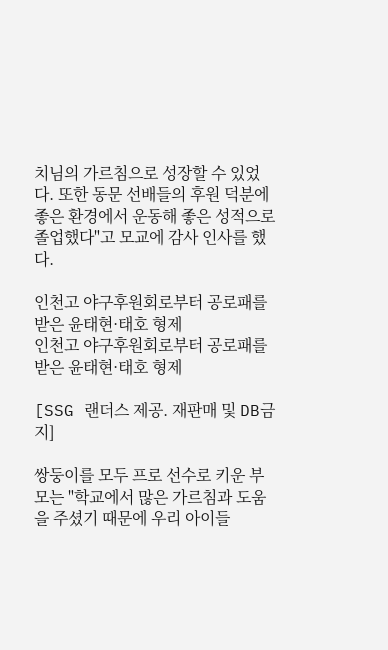치님의 가르침으로 성장할 수 있었다. 또한 동문 선배들의 후원 덕분에 좋은 환경에서 운동해 좋은 성적으로 졸업했다"고 모교에 감사 인사를 했다.

인천고 야구후원회로부터 공로패를 받은 윤태현·태호 형제
인천고 야구후원회로부터 공로패를 받은 윤태현·태호 형제

[SSG 랜더스 제공. 재판매 및 DB금지]

쌍둥이를 모두 프로 선수로 키운 부모는 "학교에서 많은 가르침과 도움을 주셨기 때문에 우리 아이들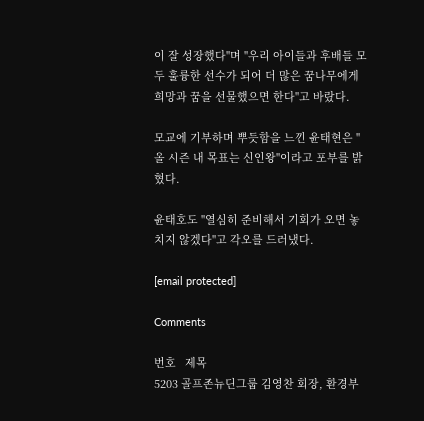이 잘 성장했다"며 "우리 아이들과 후배들 모두 훌륭한 선수가 되어 더 많은 꿈나무에게 희망과 꿈을 선물했으면 한다"고 바랐다.

모교에 기부하며 뿌듯함을 느낀 윤태현은 "올 시즌 내 목표는 신인왕"이라고 포부를 밝혔다.

윤태호도 "열심히 준비해서 기회가 오면 놓치지 않겠다"고 각오를 드러냈다.

[email protected]

Comments

번호   제목
5203 골프존뉴딘그룹 김영찬 회장, 환경부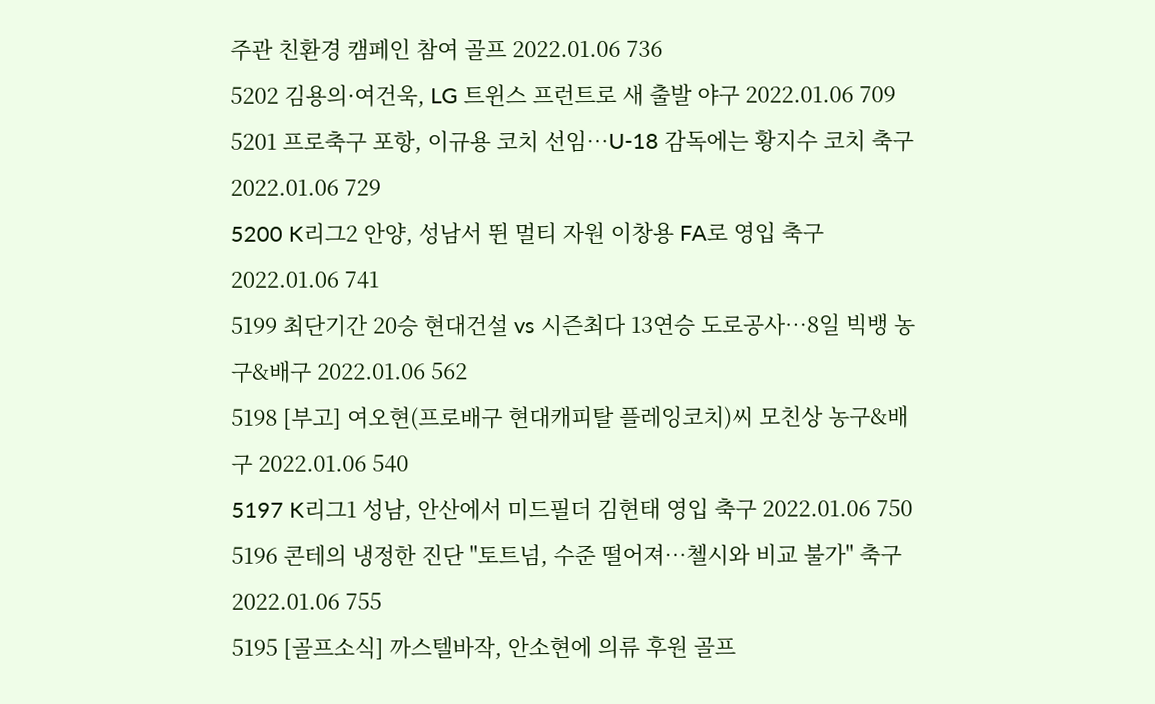주관 친환경 캠페인 참여 골프 2022.01.06 736
5202 김용의·여건욱, LG 트윈스 프런트로 새 출발 야구 2022.01.06 709
5201 프로축구 포항, 이규용 코치 선임…U-18 감독에는 황지수 코치 축구 2022.01.06 729
5200 K리그2 안양, 성남서 뛴 멀티 자원 이창용 FA로 영입 축구 2022.01.06 741
5199 최단기간 20승 현대건설 vs 시즌최다 13연승 도로공사…8일 빅뱅 농구&배구 2022.01.06 562
5198 [부고] 여오현(프로배구 현대캐피탈 플레잉코치)씨 모친상 농구&배구 2022.01.06 540
5197 K리그1 성남, 안산에서 미드필더 김현태 영입 축구 2022.01.06 750
5196 콘테의 냉정한 진단 "토트넘, 수준 떨어져…첼시와 비교 불가" 축구 2022.01.06 755
5195 [골프소식] 까스텔바작, 안소현에 의류 후원 골프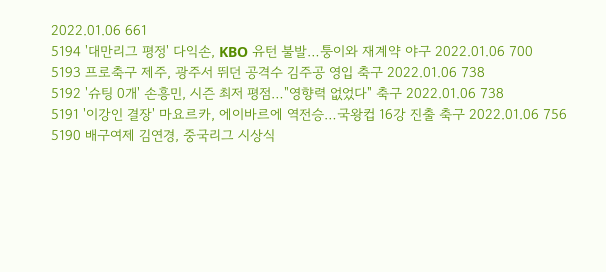2022.01.06 661
5194 '대만리그 평정' 다익손, KBO 유턴 불발…퉁이와 재계약 야구 2022.01.06 700
5193 프로축구 제주, 광주서 뛰던 공격수 김주공 영입 축구 2022.01.06 738
5192 '슈팅 0개' 손흥민, 시즌 최저 평점…"영향력 없었다" 축구 2022.01.06 738
5191 '이강인 결장' 마요르카, 에이바르에 역전승…국왕컵 16강 진출 축구 2022.01.06 756
5190 배구여제 김연경, 중국리그 시상식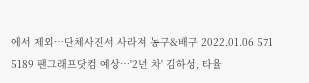에서 제외…단체사진서 사라져 농구&배구 2022.01.06 571
5189 팬그래프닷컴 예상…'2년 차' 김하성, 타율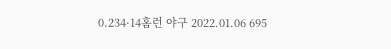0.234·14홈런 야구 2022.01.06 695